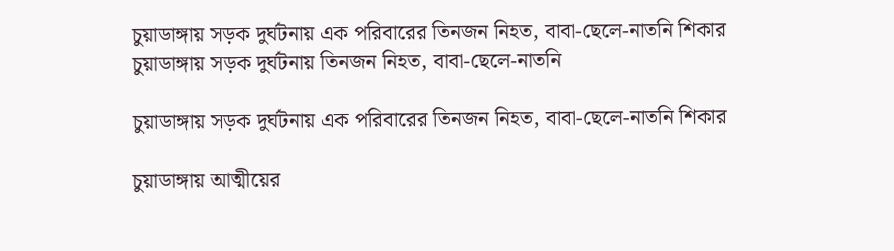চুয়াডাঙ্গায় সড়ক দুর্ঘটনায় এক পরিবারের তিনজন নিহত, বাবা-ছেলে-নাতনি শিকার
চুয়াডাঙ্গায় সড়ক দুর্ঘটনায় তিনজন নিহত, বাবা-ছেলে-নাতনি

চুয়াডাঙ্গায় সড়ক দুর্ঘটনায় এক পরিবারের তিনজন নিহত, বাবা-ছেলে-নাতনি শিকার

চুয়াডাঙ্গায় আত্মীয়ের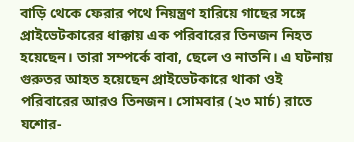বাড়ি থেকে ফেরার পথে নিয়ন্ত্রণ হারিয়ে গাছের সঙ্গে প্রাইভেটকারের ধাক্কায় এক পরিবারের তিনজন নিহত হয়েছেন। তারা সম্পর্কে বাবা, ছেলে ও নাতনি। এ ঘটনায় গুরুতর আহত হয়েছেন প্রাইভেটকারে থাকা ওই পরিবারের আরও তিনজন। সোমবার (২৩ মার্চ) রাতে যশোর-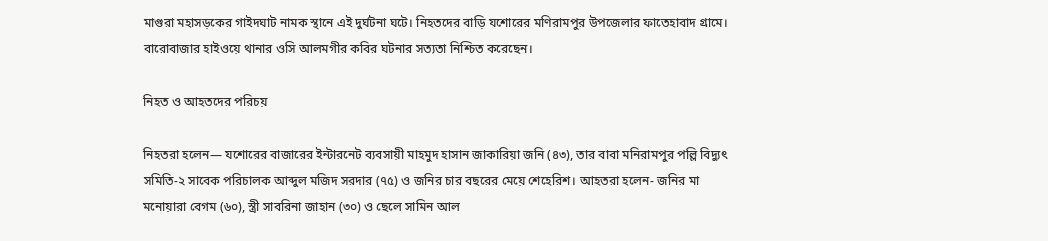মাগুরা মহাসড়কের গাইদঘাট নামক স্থানে এই দুর্ঘটনা ঘটে। নিহতদের বাড়ি যশোরের মণিরামপুর উপজেলার ফাতেহাবাদ গ্রামে। বারোবাজার হাইওয়ে থানার ওসি আলমগীর কবির ঘটনার সত্যতা নিশ্চিত করেছেন।

নিহত ও আহতদের পরিচয়

নিহতরা হলেন— যশোরের বাজারের ইন্টারনেট ব্যবসায়ী মাহমুদ হাসান জাকারিয়া জনি (৪৩), তার বাবা মনিরামপুর পল্লি বিদ্যুৎ সমিতি-২ সাবেক পরিচালক আব্দুল মজিদ সরদার (৭৫) ও জনির চার বছরের মেয়ে শেহেরিশ। আহতরা হলেন- জনির মা মনোয়ারা বেগম (৬০), স্ত্রী সাবরিনা জাহান (৩০) ও ছেলে সামিন আল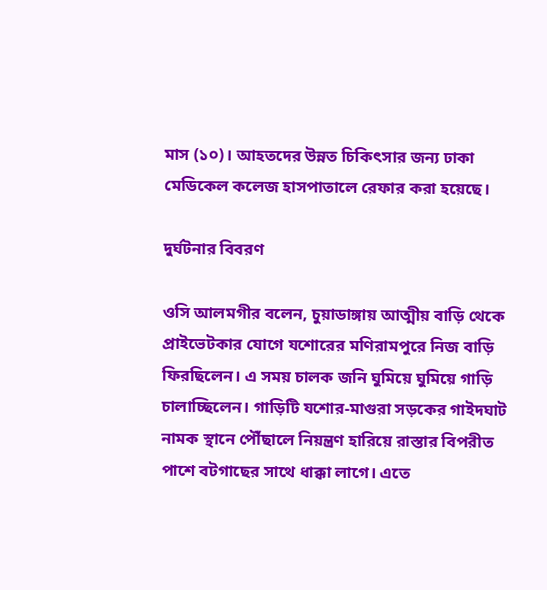মাস (১০)। আহতদের উন্নত চিকিৎসার জন্য ঢাকা মেডিকেল কলেজ হাসপাতালে রেফার করা হয়েছে।

দুর্ঘটনার বিবরণ

ওসি আলমগীর বলেন, চুয়াডাঙ্গায় আত্মীয় বাড়ি থেকে প্রাইভেটকার যোগে যশোরের মণিরামপুরে নিজ বাড়ি ফিরছিলেন। এ সময় চালক জনি ঘুমিয়ে ঘুমিয়ে গাড়ি চালাচ্ছিলেন। গাড়িটি যশোর-মাগুরা সড়কের গাইদঘাট নামক স্থানে পৌঁছালে নিয়ন্ত্রণ হারিয়ে রাস্তার বিপরীত পাশে বটগাছের সাথে ধাক্কা লাগে। এতে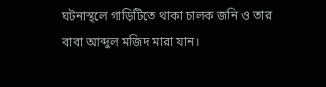ঘটনাস্থলে গাড়িটিতে থাকা চালক জনি ও তার বাবা আব্দুল মজিদ মারা যান।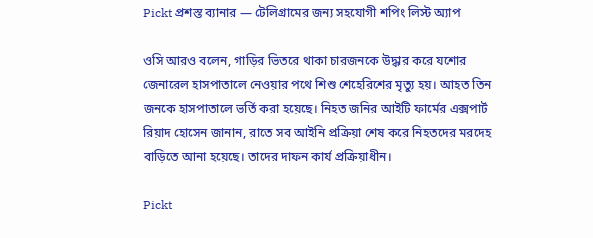Pickt প্রশস্ত ব্যানার — টেলিগ্রামের জন্য সহযোগী শপিং লিস্ট অ্যাপ

ওসি আরও বলেন, গাড়ির ভিতরে থাকা চারজনকে উদ্ধার করে যশোর জেনারেল হাসপাতালে নেওয়ার পথে শিশু শেহেরিশের মৃত্যু হয়। আহত তিন জনকে হাসপাতালে ভর্তি করা হয়েছে। নিহত জনির আইটি ফার্মের এক্সপার্ট রিয়াদ হোসেন জানান, রাতে সব আইনি প্রক্রিয়া শেষ করে নিহতদের মরদেহ বাড়িতে আনা হয়েছে। তাদের দাফন কার্য প্রক্রিয়াধীন।

Pickt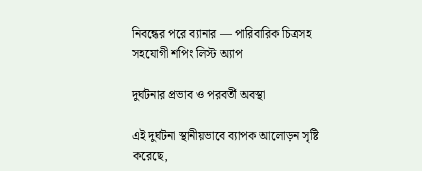নিবন্ধের পরে ব্যানার — পারিবারিক চিত্রসহ সহযোগী শপিং লিস্ট অ্যাপ

দুর্ঘটনার প্রভাব ও পরবর্তী অবস্থা

এই দুর্ঘটনা স্থানীয়ভাবে ব্যাপক আলোড়ন সৃষ্টি করেছে,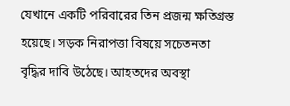যেখানে একটি পরিবারের তিন প্রজন্ম ক্ষতিগ্রস্ত হয়েছে। সড়ক নিরাপত্তা বিষয়ে সচেতনতা বৃদ্ধির দাবি উঠেছে। আহতদের অবস্থা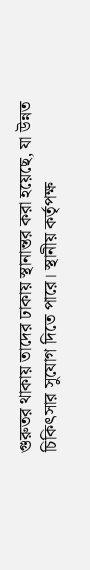গুরুতর থাকায় তাদের ঢাকায় স্থানান্তর করা হয়েছে, যা উন্নত চিকিৎসার সুযোগ দিতে পারে। স্থানীয় কর্তৃপক্ষ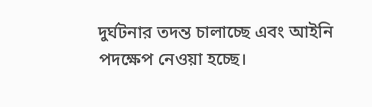দুর্ঘটনার তদন্ত চালাচ্ছে এবং আইনি পদক্ষেপ নেওয়া হচ্ছে।